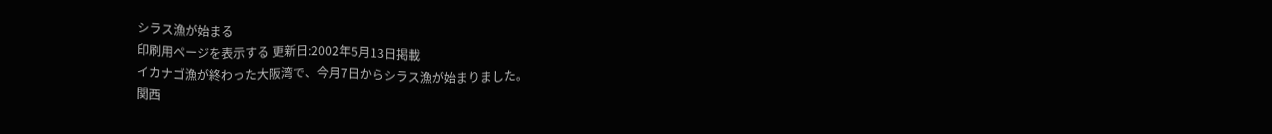シラス漁が始まる
印刷用ページを表示する 更新日:2002年5月13日掲載
イカナゴ漁が終わった大阪湾で、今月7日からシラス漁が始まりました。
関西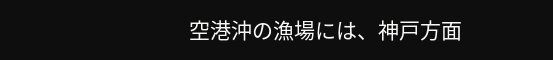空港沖の漁場には、神戸方面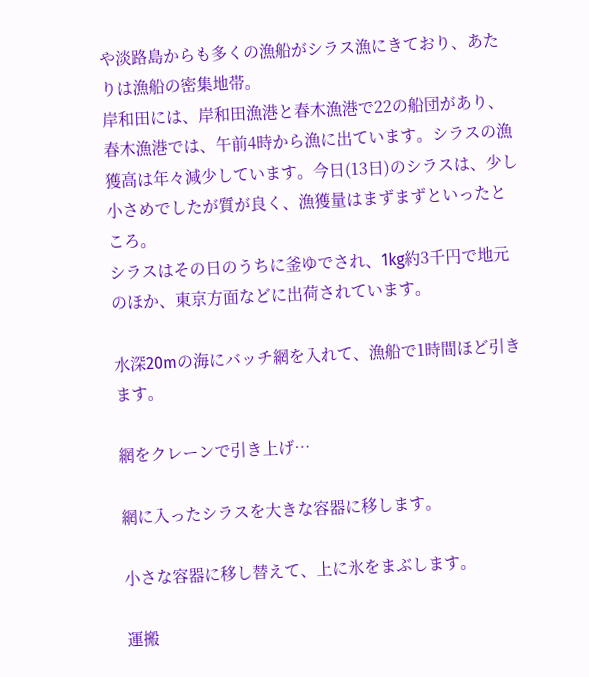や淡路島からも多くの漁船がシラス漁にきており、あたりは漁船の密集地帯。
岸和田には、岸和田漁港と春木漁港で22の船団があり、春木漁港では、午前4時から漁に出ています。シラスの漁獲高は年々減少しています。今日(13日)のシラスは、少し小さめでしたが質が良く、漁獲量はまずまずといったところ。
シラスはその日のうちに釜ゆでされ、1kg約3千円で地元のほか、東京方面などに出荷されています。

水深20mの海にバッチ網を入れて、漁船で1時間ほど引きます。

網をクレーンで引き上げ…

網に入ったシラスを大きな容器に移します。

小さな容器に移し替えて、上に氷をまぶします。

運搬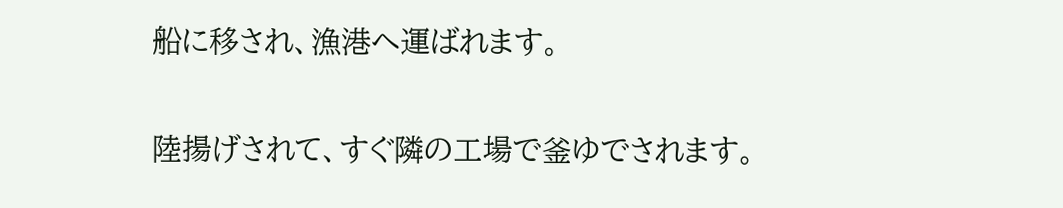船に移され、漁港へ運ばれます。

陸揚げされて、すぐ隣の工場で釜ゆでされます。